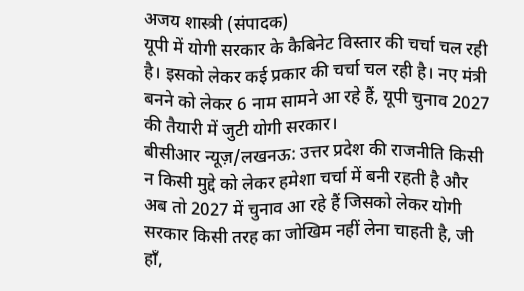अजय शास्त्री (संपादक)
यूपी में योगी सरकार के कैबिनेट विस्तार की चर्चा चल रही है। इसको लेकर कई प्रकार की चर्चा चल रही है। नए मंत्री बनने को लेकर 6 नाम सामने आ रहे हैं, यूपी चुनाव 2027 की तैयारी में जुटी योगी सरकार।
बीसीआर न्यूज़/लखनऊ: उत्तर प्रदेश की राजनीति किसी न किसी मुद्दे को लेकर हमेशा चर्चा में बनी रहती है और अब तो 2027 में चुनाव आ रहे हैं जिसको लेकर योगी सरकार किसी तरह का जोखिम नहीं लेना चाहती है, जी हाँ,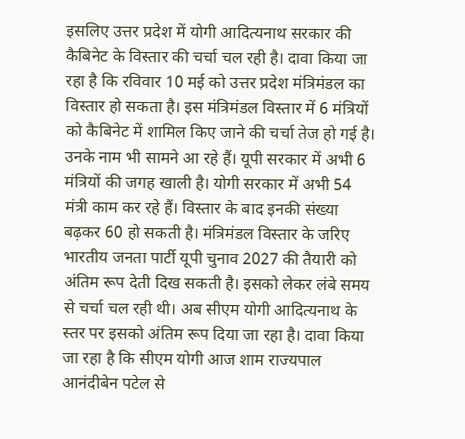इसलिए उत्तर प्रदेश में योगी आदित्यनाथ सरकार की कैबिनेट के विस्तार की चर्चा चल रही है। दावा किया जा रहा है कि रविवार 10 मई को उत्तर प्रदेश मंत्रिमंडल का विस्तार हो सकता है। इस मंत्रिमंडल विस्तार में 6 मंत्रियों को कैबिनेट में शामिल किए जाने की चर्चा तेज हो गई है। उनके नाम भी सामने आ रहे हैं। यूपी सरकार में अभी 6 मंत्रियों की जगह खाली है। योगी सरकार में अभी 54 मंत्री काम कर रहे हैं। विस्तार के बाद इनकी संख्या बढ़कर 60 हो सकती है। मंत्रिमंडल विस्तार के जरिए भारतीय जनता पार्टी यूपी चुनाव 2027 की तैयारी को अंतिम रूप देती दिख सकती है। इसको लेकर लंबे समय से चर्चा चल रही थी। अब सीएम योगी आदित्यनाथ के स्तर पर इसको अंतिम रूप दिया जा रहा है। दावा किया जा रहा है कि सीएम योगी आज शाम राज्यपाल आनंदीबेन पटेल से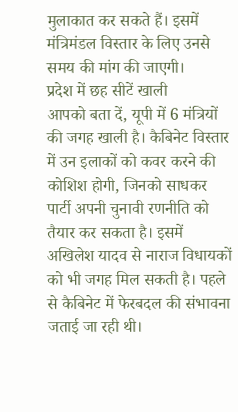मुलाकात कर सकते हैं। इसमें मंत्रिमंडल विस्तार के लिए उनसे समय की मांग की जाएगी।
प्रदेश में छह सीटें खाली
आपको बता दें, यूपी में 6 मंत्रियों की जगह खाली है। कैबिनेट विस्तार में उन इलाकों को कवर करने की कोशिश होगी, जिनको साधकर पार्टी अपनी चुनावी रणनीति को तैयार कर सकता है। इसमें अखिलेश यादव से नाराज विधायकों को भी जगह मिल सकती है। पहले से कैबिनेट में फेरबदल की संभावना जताई जा रही थी।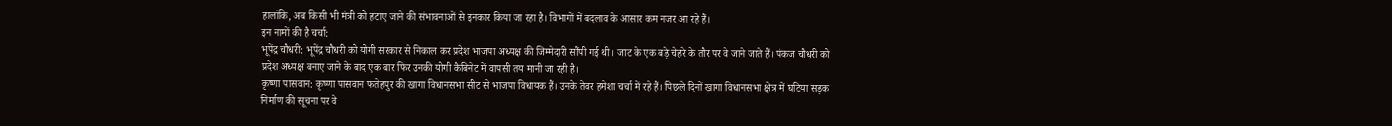हालांकि, अब किसी भी मंत्री को हटाए जाने की संभावनाओं से इनकार किया जा रहा है। विभागों में बदलाव के आसार कम नजर आ रहे हैं।
इन नामों की है चर्चा:
भूपेंद्र चौधरी: भूपेंद्र चौधरी को योगी सरकार से निकाल कर प्रदेश भाजपा अध्यक्ष की जिम्मेदारी सौंपी गई थी। जाट के एक बड़े चेहरे के तौर पर वे जाने जाते हैं। पंकज चौधरी को प्रदेश अध्यक्ष बनाए जाने के बाद एक बार फिर उनकी योगी कैबिनेट में वापसी तय मानी जा रही है।
कृष्णा पासवान: कृष्णा पासवान फतेहपुर की खागा विधानसभा सीट से भाजपा विधायक हैं। उनके तेवर हमेशा चर्चा में रहे हैं। पिछले दिनों खागा विधानसभा क्षेत्र में घटिया सड़क निर्माण की सूचना पर वे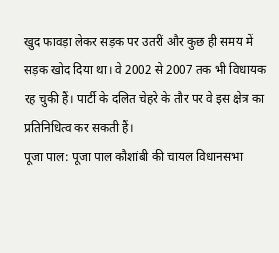खुद फावड़ा लेकर सड़क पर उतरीं और कुछ ही समय में सड़क खोद दिया था। वे 2002 से 2007 तक भी विधायक रह चुकी हैं। पार्टी के दलित चेहरे के तौर पर वे इस क्षेत्र का प्रतिनिधित्व कर सकती हैं।
पूजा पाल: पूजा पाल कौशांबी की चायल विधानसभा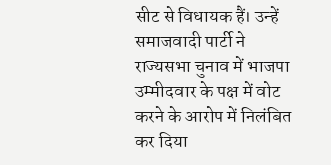सीट से विधायक हैं। उन्हें समाजवादी पार्टी ने राज्यसभा चुनाव में भाजपा उम्मीदवार के पक्ष में वोट करने के आरोप में निलंबित कर दिया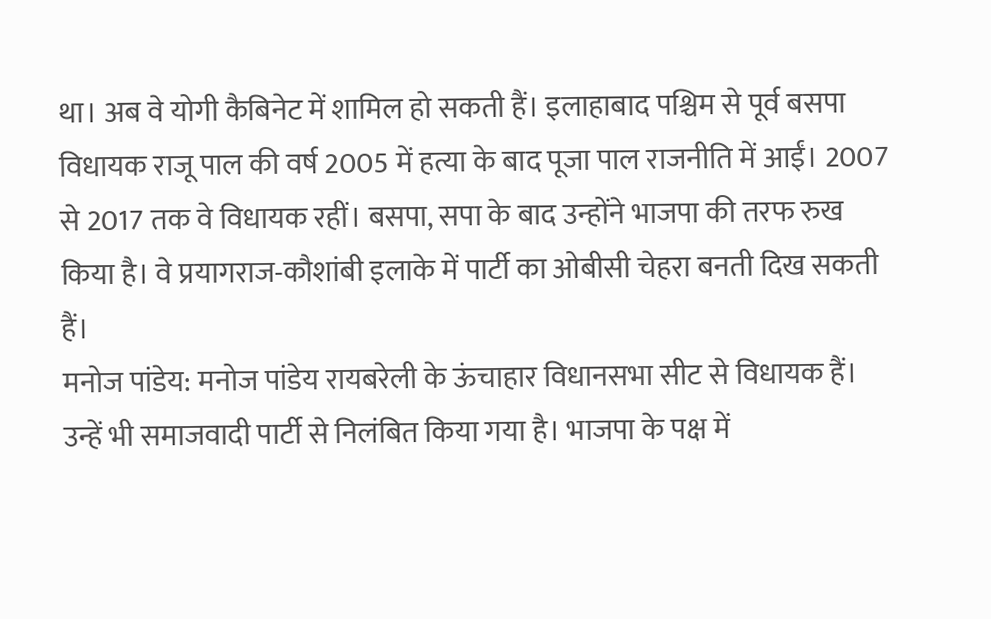था। अब वे योगी कैबिनेट में शामिल हो सकती हैं। इलाहाबाद पश्चिम से पूर्व बसपा विधायक राजू पाल की वर्ष 2005 में हत्या के बाद पूजा पाल राजनीति में आईं। 2007 से 2017 तक वे विधायक रहीं। बसपा, सपा के बाद उन्होंने भाजपा की तरफ रुख किया है। वे प्रयागराज-कौशांबी इलाके में पार्टी का ओबीसी चेहरा बनती दिख सकती हैं।
मनोज पांडेय: मनोज पांडेय रायबरेली के ऊंचाहार विधानसभा सीट से विधायक हैं। उन्हें भी समाजवादी पार्टी से निलंबित किया गया है। भाजपा के पक्ष में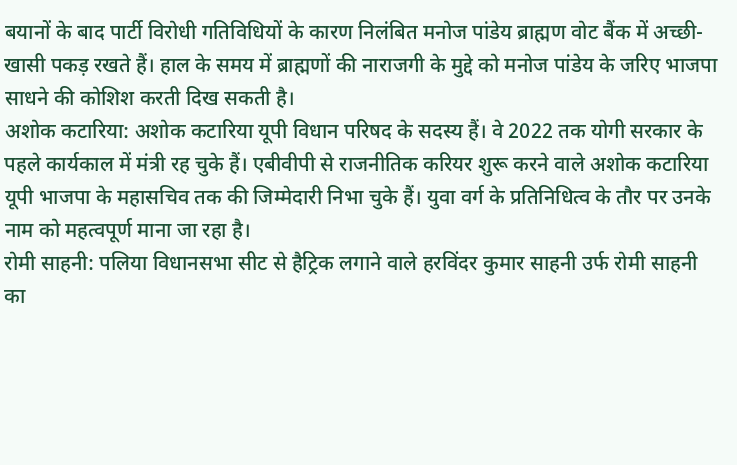बयानों के बाद पार्टी विरोधी गतिविधियों के कारण निलंबित मनोज पांडेय ब्राह्मण वोट बैंक में अच्छी-खासी पकड़ रखते हैं। हाल के समय में ब्राह्मणों की नाराजगी के मुद्दे को मनोज पांडेय के जरिए भाजपा साधने की कोशिश करती दिख सकती है।
अशोक कटारिया: अशोक कटारिया यूपी विधान परिषद के सदस्य हैं। वे 2022 तक योगी सरकार के पहले कार्यकाल में मंत्री रह चुके हैं। एबीवीपी से राजनीतिक करियर शुरू करने वाले अशोक कटारिया यूपी भाजपा के महासचिव तक की जिम्मेदारी निभा चुके हैं। युवा वर्ग के प्रतिनिधित्व के तौर पर उनके नाम को महत्वपूर्ण माना जा रहा है।
रोमी साहनी: पलिया विधानसभा सीट से हैट्रिक लगाने वाले हरविंदर कुमार साहनी उर्फ रोमी साहनी का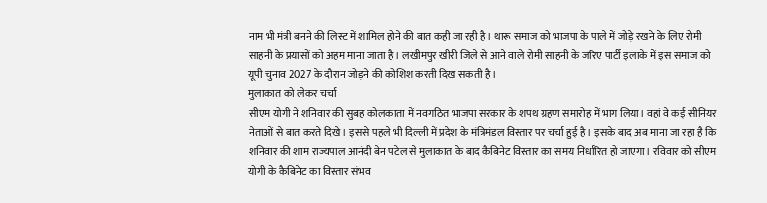नाम भी मंत्री बनने की लिस्ट में शामिल होने की बात कही जा रही है। थारू समाज को भाजपा के पाले में जोड़े रखने के लिए रोमी साहनी के प्रयासों को अहम माना जाता है। लखीमपुर खीरी जिले से आने वाले रोमी साहनी के जरिए पार्टी इलाके में इस समाज को यूपी चुनाव 2027 के दौरान जोड़ने की कोशिश करती दिख सकती है।
मुलाकात को लेकर चर्चा
सीएम योगी ने शनिवार की सुबह कोलकाता में नवगठित भाजपा सरकार के शपथ ग्रहण समारोह में भाग लिया। वहां वे कई सीनियर नेताओं से बात करते दिखे। इससे पहले भी दिल्ली में प्रदेश के मंत्रिमंडल विस्तार पर चर्चा हुई है। इसके बाद अब माना जा रहा है कि शनिवार की शाम राज्यपाल आनंदी बेन पटेल से मुलाकात के बाद कैबिनेट विस्तार का समय निर्धारित हो जाएगा। रविवार को सीएम योगी के कैबिनेट का विस्तार संभव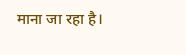माना जा रहा है।